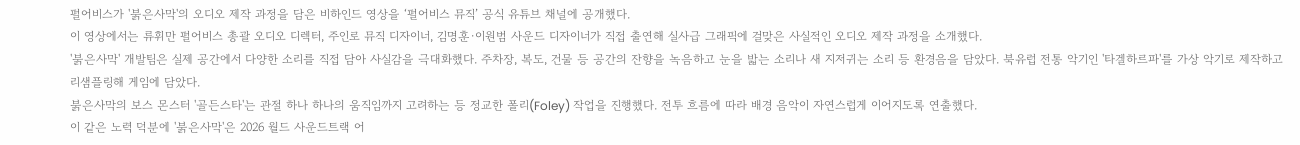펄어비스가 '붉은사막'의 오디오 제작 과정을 담은 비하인드 영상을 ‘펄어비스 뮤직’ 공식 유튜브 채널에 공개했다.
이 영상에서는 류휘만 펄어비스 총괄 오디오 디렉터, 주인로 뮤직 디자이너, 김명훈·이원범 사운드 디자이너가 직접 출연해 실사급 그래픽에 걸맞은 사실적인 오디오 제작 과정을 소개했다.
'붉은사막' 개발팀은 실제 공간에서 다양한 소리를 직접 담아 사실감을 극대화했다. 주차장, 복도, 건물 등 공간의 잔향을 녹음하고 눈을 밟는 소리나 새 지저귀는 소리 등 환경음을 담았다. 북유럽 전통 악기인 '타겔하르파'를 가상 악기로 제작하고 리샘플링해 게임에 담았다.
붉은사막의 보스 몬스터 '골든스타'는 관절 하나 하나의 움직임까지 고려하는 등 정교한 폴리(Foley) 작업을 진행했다. 전투 흐름에 따라 배경 음악이 자연스럽게 이어지도록 연출했다.
이 같은 노력 덕분에 '붉은사막'은 2026 월드 사운드트랙 어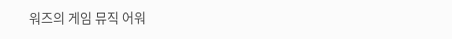워즈의 게임 뮤직 어워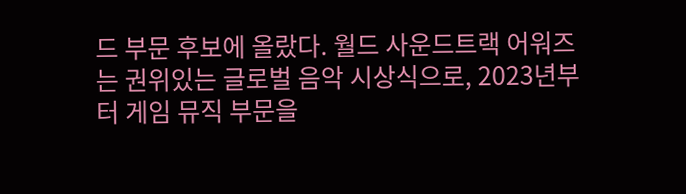드 부문 후보에 올랐다. 월드 사운드트랙 어워즈는 권위있는 글로벌 음악 시상식으로, 2023년부터 게임 뮤직 부문을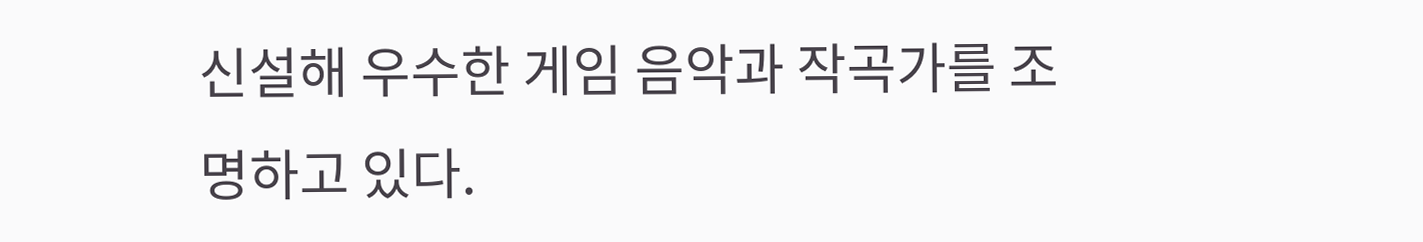신설해 우수한 게임 음악과 작곡가를 조명하고 있다.